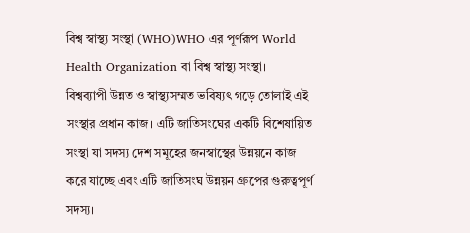বিশ্ব স্বাস্থ্য সংস্থা (WHO)WHO এর পূর্ণরূপ World Health Organization বা বিশ্ব স্বাস্থ্য সংস্থা।
বিশ্বব্যাপী উন্নত ও স্বাস্থ্যসম্মত ভবিষ্যৎ গড়ে তোলাই এই সংস্থার প্রধান কাজ। এটি জাতিসংঘের একটি বিশেষায়িত সংস্থা যা সদস্য দেশ সমূহের জনস্বাস্থের উন্নয়নে কাজ করে যাচ্ছে এবং এটি জাতিসংঘ উন্নয়ন গ্রুপের গুরুত্বপূর্ণ সদস্য।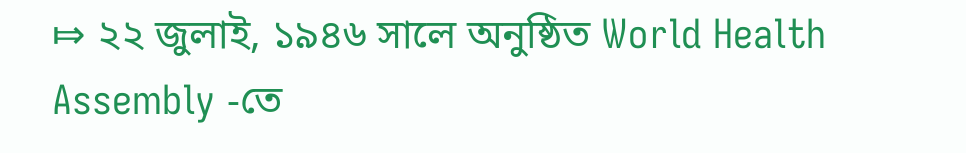⤇ ২২ জুলাই, ১৯৪৬ সালে অনুষ্ঠিত World Health Assembly -তে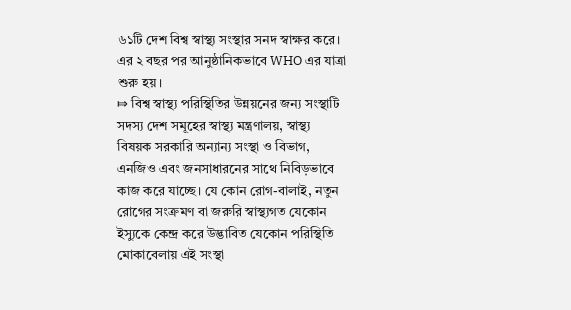৬১টি দেশ বিশ্ব স্বাস্থ্য সংস্থার সনদ স্বাক্ষর করে। এর ২ বছর পর আনুষ্ঠানিকভাবে WHO এর যাত্রা শুরু হয়।
⤇ বিশ্ব স্বাস্থ্য পরিস্থিতির উন্নয়নের জন্য সংস্থাটি সদস্য দেশ সমূহের স্বাস্থ্য মন্ত্রণালয়, স্বাস্থ্য বিষয়ক সরকারি অন্যান্য সংস্থা ও বিভাগ, এনজিও এবং জনসাধারনের সাথে নিবিড়ভাবে কাজ করে যাচ্ছে। যে কোন রোগ-বালাই, নতুন রোগের সংক্রমণ বা জরুরি স্বাস্থ্যগত যেকোন ইস্যুকে কেন্দ্র করে উদ্ভাবিত যেকোন পরিস্থিতি মোকাবেলায় এই সংস্থা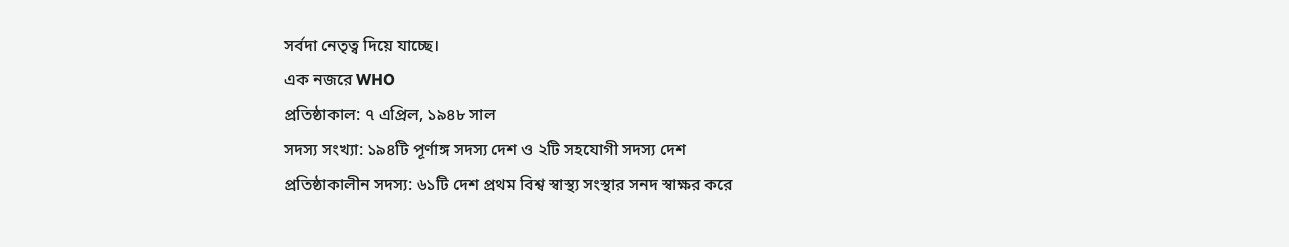সর্বদা নেতৃত্ব দিয়ে যাচ্ছে।
এক নজরে WHO
প্রতিষ্ঠাকাল: ৭ এপ্রিল, ১৯৪৮ সাল
সদস্য সংখ্যা: ১৯৪টি পূর্ণাঙ্গ সদস্য দেশ ও ২টি সহযোগী সদস্য দেশ
প্রতিষ্ঠাকালীন সদস্য: ৬১টি দেশ প্রথম বিশ্ব স্বাস্থ্য সংস্থার সনদ স্বাক্ষর করে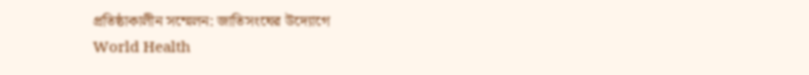প্রতিষ্ঠাকালীন সম্মেলন: জাতিসংঘের উদ্যোগে
World Health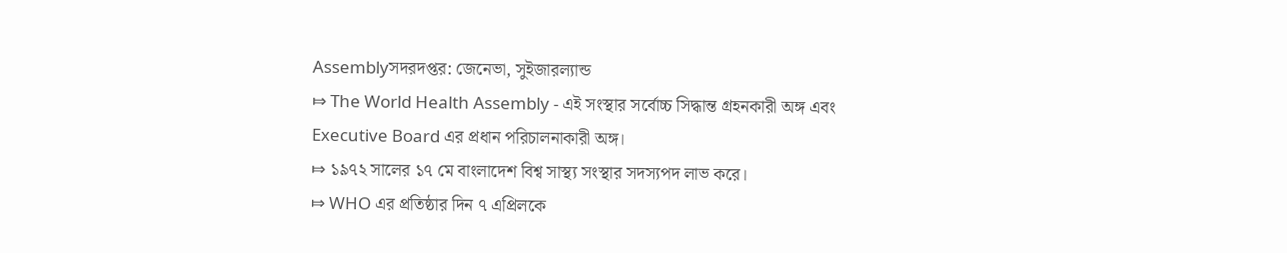Assemblyসদরদপ্তর: জেনেভা, সুইজারল্যান্ড
⤇ The World Health Assembly - এই সংস্থার সর্বোচ্চ সিদ্ধান্ত গ্রহনকারী অঙ্গ এবং Executive Board এর প্রধান পরিচালনাকারী অঙ্গ।
⤇ ১৯৭২ সালের ১৭ মে বাংলাদেশ বিশ্ব সাস্থ্য সংস্থার সদস্যপদ লাভ করে।
⤇ WHO এর প্রতিষ্ঠার দিন ৭ এপ্রিলকে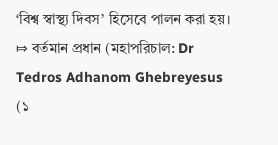‘বিশ্ব স্বাস্থ্য দিবস’ হিসেবে পালন করা হয়।
⤇ বর্তমান প্রধান (মহাপরিচাল: Dr Tedros Adhanom Ghebreyesus (১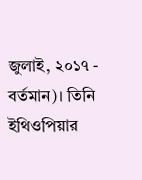জুলাই, ২০১৭ - বর্তমান)। তিনি ইথিওপিয়ার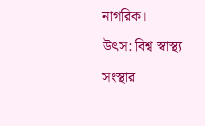নাগরিক।
উৎস: বিশ্ব স্বাস্থ্য সংস্থার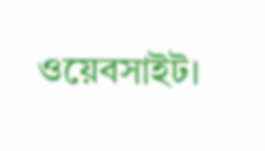ওয়েবসাইট।